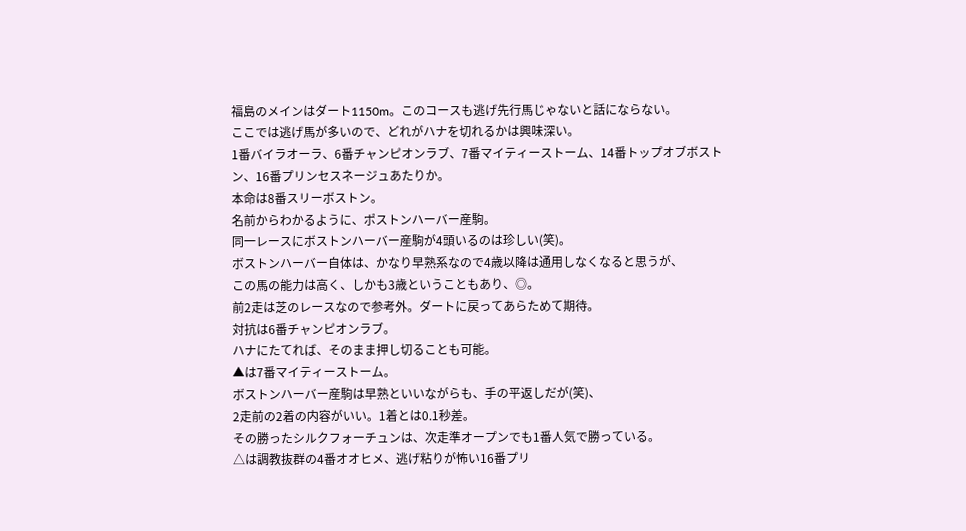福島のメインはダート1150m。このコースも逃げ先行馬じゃないと話にならない。
ここでは逃げ馬が多いので、どれがハナを切れるかは興味深い。
1番バイラオーラ、6番チャンピオンラブ、7番マイティーストーム、14番トップオブボストン、16番プリンセスネージュあたりか。
本命は8番スリーボストン。
名前からわかるように、ポストンハーバー産駒。
同一レースにボストンハーバー産駒が4頭いるのは珍しい(笑)。
ボストンハーバー自体は、かなり早熟系なので4歳以降は通用しなくなると思うが、
この馬の能力は高く、しかも3歳ということもあり、◎。
前2走は芝のレースなので参考外。ダートに戻ってあらためて期待。
対抗は6番チャンピオンラブ。
ハナにたてれば、そのまま押し切ることも可能。
▲は7番マイティーストーム。
ボストンハーバー産駒は早熟といいながらも、手の平返しだが(笑)、
2走前の2着の内容がいい。1着とは0.1秒差。
その勝ったシルクフォーチュンは、次走準オープンでも1番人気で勝っている。
△は調教抜群の4番オオヒメ、逃げ粘りが怖い16番プリ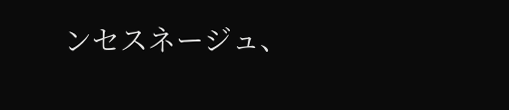ンセスネージュ、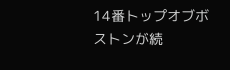14番トップオブボストンが続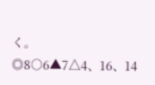く。
◎8○6▲7△4、16、14